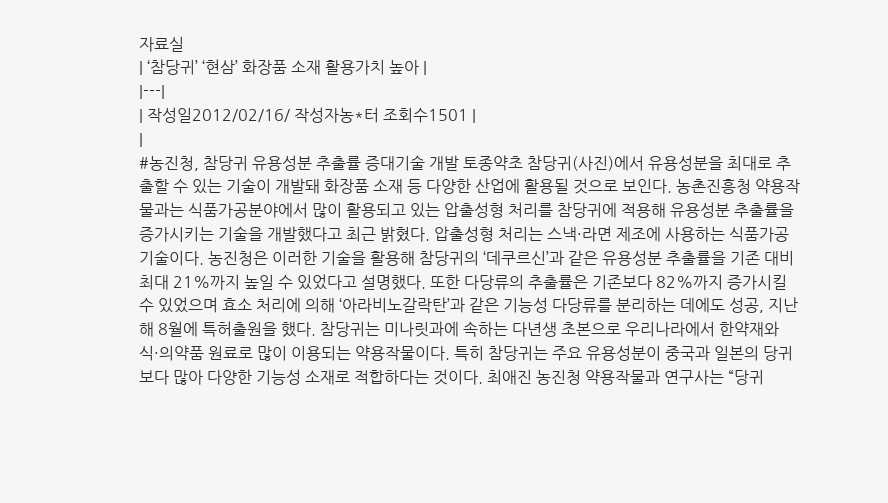자료실
| ‘참당귀’ ‘현삼’ 화장품 소재 활용가치 높아 |
|---|
| 작성일2012/02/16/ 작성자농*터 조회수1501 |
|
#농진청, 참당귀 유용성분 추출률 증대기술 개발 토종약초 참당귀(사진)에서 유용성분을 최대로 추출할 수 있는 기술이 개발돼 화장품 소재 등 다양한 산업에 활용될 것으로 보인다. 농촌진흥청 약용작물과는 식품가공분야에서 많이 활용되고 있는 압출성형 처리를 참당귀에 적용해 유용성분 추출률을 증가시키는 기술을 개발했다고 최근 밝혔다. 압출성형 처리는 스낵·라면 제조에 사용하는 식품가공기술이다. 농진청은 이러한 기술을 활용해 참당귀의 ‘데쿠르신’과 같은 유용성분 추출률을 기존 대비 최대 21%까지 높일 수 있었다고 설명했다. 또한 다당류의 추출률은 기존보다 82%까지 증가시킬 수 있었으며 효소 처리에 의해 ‘아라비노갈락탄’과 같은 기능성 다당류를 분리하는 데에도 성공, 지난해 8월에 특허출원을 했다. 참당귀는 미나릿과에 속하는 다년생 초본으로 우리나라에서 한약재와 식·의약품 원료로 많이 이용되는 약용작물이다. 특히 참당귀는 주요 유용성분이 중국과 일본의 당귀보다 많아 다양한 기능성 소재로 적합하다는 것이다. 최애진 농진청 약용작물과 연구사는 “당귀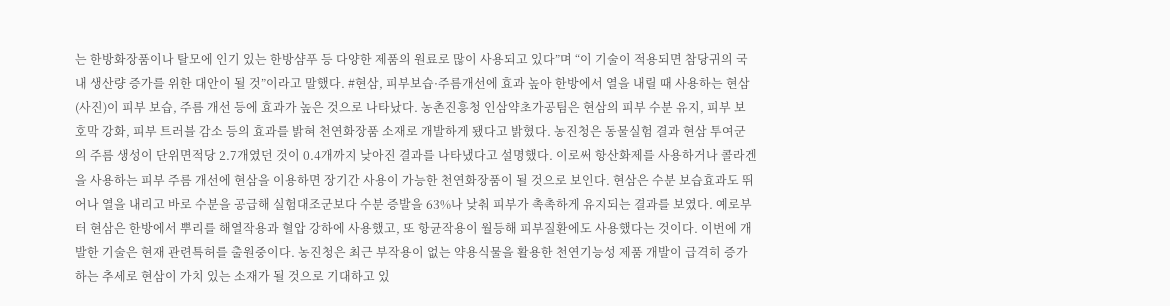는 한방화장품이나 탈모에 인기 있는 한방샴푸 등 다양한 제품의 원료로 많이 사용되고 있다”며 “이 기술이 적용되면 참당귀의 국내 생산량 증가를 위한 대안이 될 것”이라고 말했다. #현삼, 피부보습·주름개선에 효과 높아 한방에서 열을 내릴 때 사용하는 현삼(사진)이 피부 보습, 주름 개선 등에 효과가 높은 것으로 나타났다. 농촌진흥청 인삼약초가공팀은 현삼의 피부 수분 유지, 피부 보호막 강화, 피부 트러블 감소 등의 효과를 밝혀 천연화장품 소재로 개발하게 됐다고 밝혔다. 농진청은 동물실험 결과 현삼 투여군의 주름 생성이 단위면적당 2.7개였던 것이 0.4개까지 낮아진 결과를 나타냈다고 설명했다. 이로써 항산화제를 사용하거나 콜라겐을 사용하는 피부 주름 개선에 현삼을 이용하면 장기간 사용이 가능한 천연화장품이 될 것으로 보인다. 현삼은 수분 보습효과도 뛰어나 열을 내리고 바로 수분을 공급해 실험대조군보다 수분 증발을 63%나 낮춰 피부가 촉촉하게 유지되는 결과를 보였다. 예로부터 현삼은 한방에서 뿌리를 해열작용과 혈압 강하에 사용했고, 또 항균작용이 월등해 피부질환에도 사용했다는 것이다. 이번에 개발한 기술은 현재 관련특허를 출원중이다. 농진청은 최근 부작용이 없는 약용식물을 활용한 천연기능성 제품 개발이 급격히 증가하는 추세로 현삼이 가치 있는 소재가 될 것으로 기대하고 있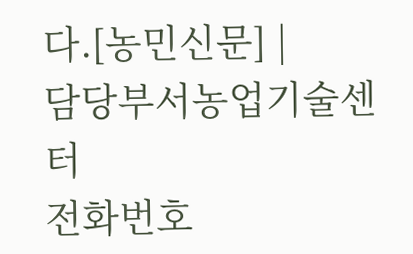다.[농민신문] |
담당부서농업기술센터
전화번호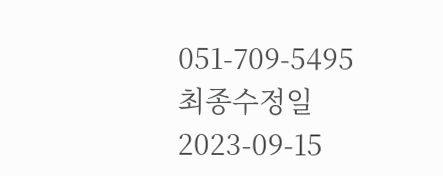051-709-5495
최종수정일2023-09-15